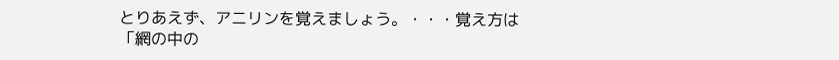とりあえず、アニリンを覚えましょう。・・・覚え方は「網の中の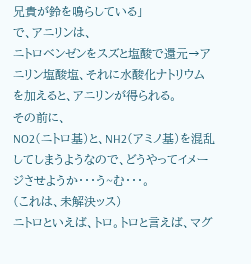兄貴が鈴を鳴らしている」
で、アニリンは、
ニトロベンゼンをスズと塩酸で還元→アニリン塩酸塩、それに水酸化ナトリウムを加えると、アニリンが得られる。
その前に、
NO2(ニトロ基)と、NH2(アミノ基)を混乱してしまうようなので、どうやってイメージさせようか・・・う~む・・・。
(これは、未解決ッス)
ニトロといえば、トロ。トロと言えば、マグ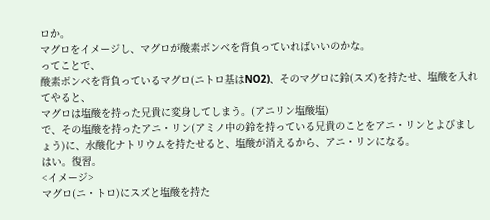ロか。
マグロをイメージし、マグロが酸素ボンベを背負っていればいいのかな。
ってことで、
酸素ボンベを背負っているマグロ(ニトロ基はNO2)、そのマグロに鈴(スズ)を持たせ、塩酸を入れてやると、
マグロは塩酸を持った兄貴に変身してしまう。(アニリン塩酸塩)
で、その塩酸を持ったアニ・リン(アミノ中の鈴を持っている兄貴のことをアニ・リンとよびましょう)に、水酸化ナトリウムを持たせると、塩酸が消えるから、アニ・リンになる。
はい。復習。
<イメージ>
マグロ(ニ・トロ)にスズと塩酸を持た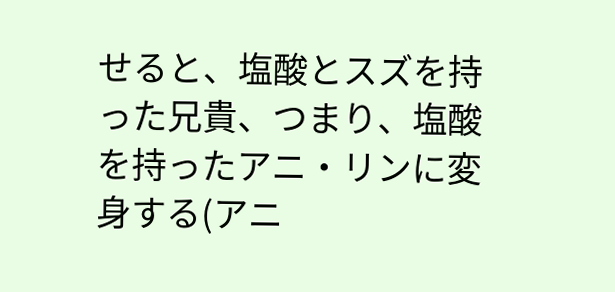せると、塩酸とスズを持った兄貴、つまり、塩酸を持ったアニ・リンに変身する(アニ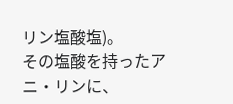リン塩酸塩)。
その塩酸を持ったアニ・リンに、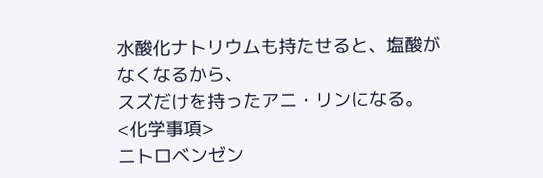水酸化ナトリウムも持たせると、塩酸がなくなるから、
スズだけを持ったアニ・リンになる。
<化学事項>
ニトロベンゼン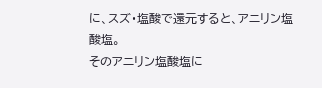に、スズ・塩酸で還元すると、アニリン塩酸塩。
そのアニリン塩酸塩に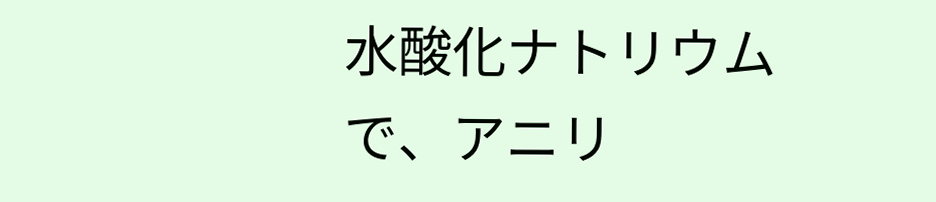水酸化ナトリウムで、アニリ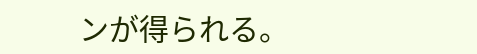ンが得られる。